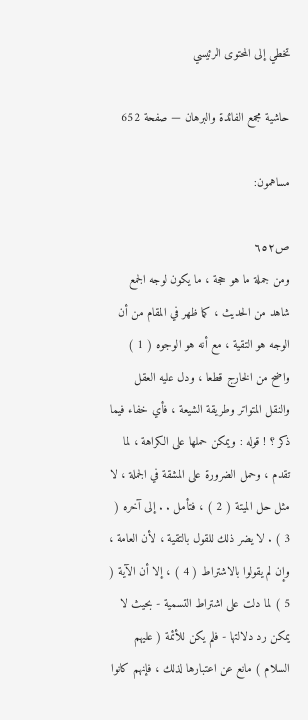تخطي إلى المحتوى الرئيسي

حاشية مجمع الفائدة والبرهان — صفحة 652

مساهمون:

ص٦٥٢
ومن جملة ما هو حجة ، ما يكون لوجه الجمع شاهد من الحديث ، كما ظهر في المقام من أن الوجه هو التقية ، مع أنه هو الوجوه ( 1 ) واضح من الخارج قطعا ، ودل عليه العقل والنقل المتواتر وطريقة الشيعة ، فأي خفاء فيما ذكر ؟ ! قوله : ويمكن حملها على الكراهة ، لما تقدم ، وحمل الضرورة على المشقة في الجملة ، لا مثل حل الميتة ( 2 ) ، فتأمل . . إلى آخره ( 3 ) . لا يضر ذلك للقول بالتقية ، لأن العامة ، وإن لم يقولوا بالاشتراط ( 4 ) ، إلا أن الآية ( 5 ) لما دلت على اشتراط التسمية - بحيث لا يمكن رد دلالتها - فلم يكن للأئمة ( عليهم السلام ) مانع عن اعتبارها لذلك ، فإنهم كانوا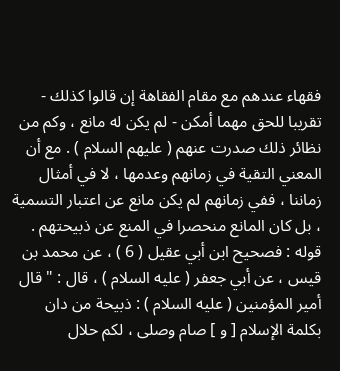فقهاء عندهم مع مقام الفقاهة إن قالوا كذلك - تقريبا للحق مهما أمكن - لم يكن له مانع ، وكم من نظائر ذلك صدرت عنهم ( عليهم السلام ) . مع أن المعني التقية في زمانهم وعدمها ، لا في أمثال زماننا ، ففي زمانهم لم يكن مانع عن اعتبار التسمية ، بل كان المانع منحصرا في المنع عن ذبيحتهم . قوله : فصحيح ابن أبي عقيل ( 6 ) ، عن محمد بن قيس ، عن أبي جعفر ( عليه السلام ) ، قال : " قال أمير المؤمنين ( عليه السلام ) : ذبيحة من دان بكلمة الإسلام [ و ] صام وصلى ، لكم حلال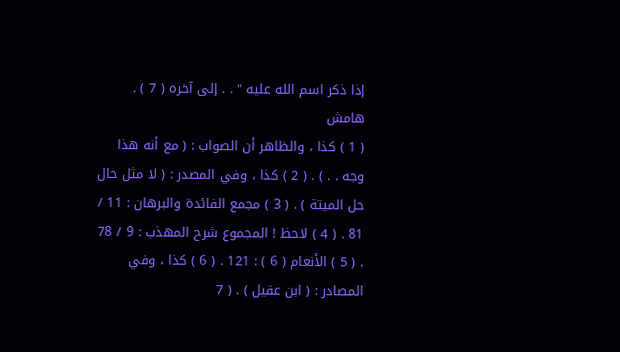إذا ذكر اسم الله عليه " . . إلى آخره ( 7 ) .
هامش
( 1 ) كذا ، والظاهر أن الصواب : ( مع أنه هذا وجه . . ) . ( 2 ) كذا ، وفي المصدر : ( لا مثل حال حل الميتة ) . ( 3 ) مجمع الفائدة والبرهان : 11 / 81 . ( 4 ) لاحظ ! المجموع شرح المهذب : 9 / 78 . ( 5 ) الأنعام ( 6 ) : 121 . ( 6 ) كذا ، وفي المصادر : ( ابن عقيل ) . ( 7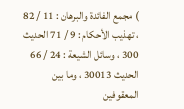) مجمع الفائدة والبرهان : 11 / 82 ، تهذيب الأحكام : 9 / 71 الحديث 300 ، وسائل الشيعة : 24 / 66 الحديث 30013 ، وما بين المعقوفين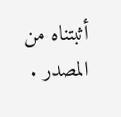أثبتناه من المصدر .